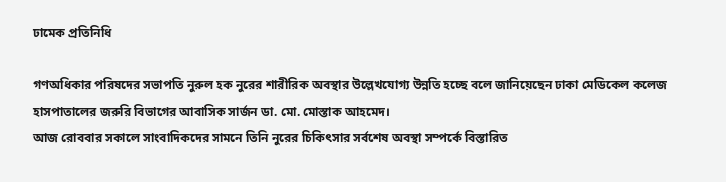ঢামেক প্রতিনিধি

গণঅধিকার পরিষদের সভাপতি নুরুল হক নুরের শারীরিক অবস্থার উল্লেখযোগ্য উন্নতি হচ্ছে বলে জানিয়েছেন ঢাকা মেডিকেল কলেজ হাসপাতালের জরুরি বিভাগের আবাসিক সার্জন ডা. মো. মোস্তাক আহমেদ।
আজ রোববার সকালে সাংবাদিকদের সামনে তিনি নুরের চিকিৎসার সর্বশেষ অবস্থা সম্পর্কে বিস্তারিত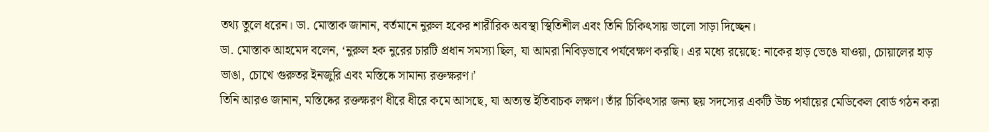তথ্য তুলে ধরেন। ডা. মোস্তাক জানান, বর্তমানে নুরুল হকের শারীরিক অবস্থা স্থিতিশীল এবং তিনি চিকিৎসায় ভালো সাড়া দিচ্ছেন।
ডা. মোস্তাক আহমেদ বলেন, ‘নুরুল হক নুরের চারটি প্রধান সমস্যা ছিল, যা আমরা নিবিড়ভাবে পর্যবেক্ষণ করছি। এর মধ্যে রয়েছে: নাকের হাড় ভেঙে যাওয়া, চোয়ালের হাড় ভাঙা, চোখে গুরুতর ইনজুরি এবং মস্তিষ্কে সামান্য রক্তক্ষরণ।’
তিনি আরও জানান, মস্তিষ্কের রক্তক্ষরণ ধীরে ধীরে কমে আসছে, যা অত্যন্ত ইতিবাচক লক্ষণ। তাঁর চিকিৎসার জন্য ছয় সদস্যের একটি উচ্চ পর্যায়ের মেডিকেল বোর্ড গঠন করা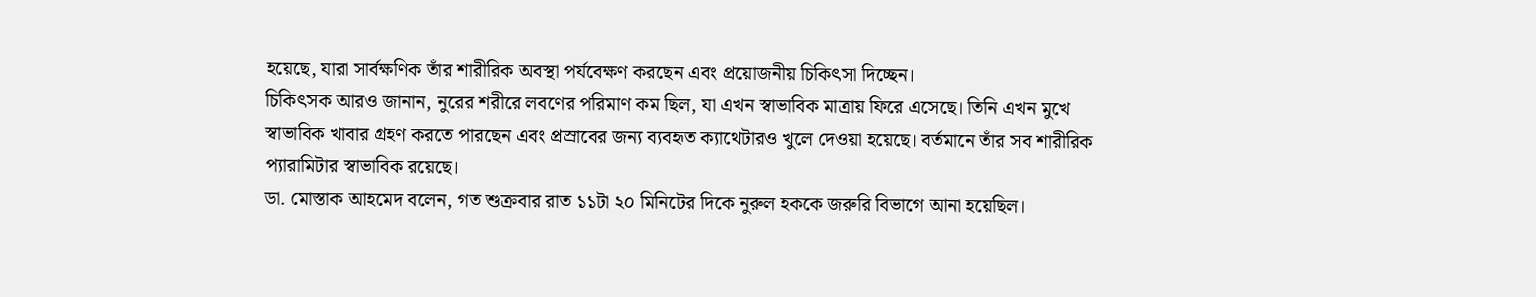হয়েছে, যারা সার্বক্ষণিক তাঁর শারীরিক অবস্থা পর্যবেক্ষণ করছেন এবং প্রয়োজনীয় চিকিৎসা দিচ্ছেন।
চিকিৎসক আরও জানান, নুরের শরীরে লবণের পরিমাণ কম ছিল, যা এখন স্বাভাবিক মাত্রায় ফিরে এসেছে। তিনি এখন মুখে স্বাভাবিক খাবার গ্রহণ করতে পারছেন এবং প্রস্রাবের জন্য ব্যবহৃত ক্যাথেটারও খুলে দেওয়া হয়েছে। বর্তমানে তাঁর সব শারীরিক প্যারামিটার স্বাভাবিক রয়েছে।
ডা. মোস্তাক আহমেদ বলেন, গত শুক্রবার রাত ১১টা ২০ মিনিটের দিকে নুরুল হককে জরুরি বিভাগে আনা হয়েছিল।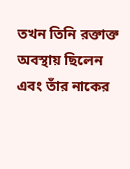তখন তিনি রক্তাক্ত অবস্থায় ছিলেন এবং তাঁর নাকের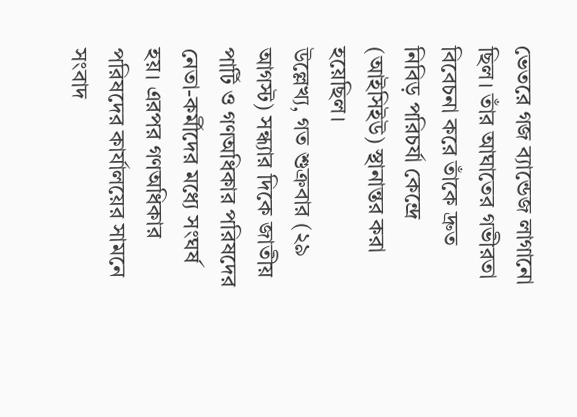ভেতরে গজ ব্যান্ডেজ লাগানো ছিল। তাঁর আঘাতের গভীরতা বিবেচনা করে তাঁকে দ্রুত নিবিড় পরিচর্যা কেন্দ্রে (আইসিইউ) স্থানান্তর করা হয়েছিল।
উল্লেখ্য, গত শুক্রবার (২৯ আগস্ট) সন্ধ্যার দিকে জাতীয় পার্টি ও গণঅধিকার পরিষদের নেতা-কর্মীদের মধ্যে সংঘর্ষ হয়। এরপর গণঅধিকার পরিষদের কার্যালয়ের সামনে সংবাদ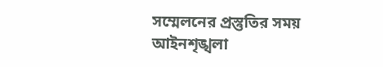সম্মেলনের প্রস্তুতির সময় আইনশৃঙ্খলা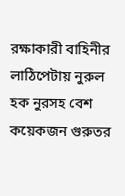রক্ষাকারী বাহিনীর লাঠিপেটায় নুরুল হক নুরসহ বেশ কয়েকজন গুরুতর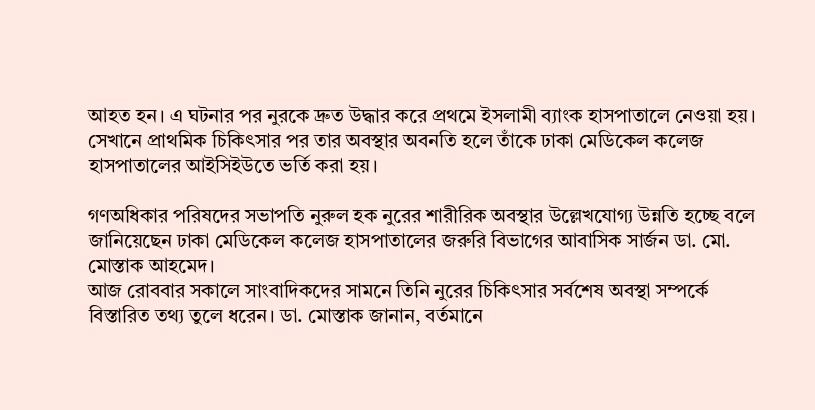আহত হন। এ ঘটনার পর নুরকে দ্রুত উদ্ধার করে প্রথমে ইসলামী ব্যাংক হাসপাতালে নেওয়া হয়। সেখানে প্রাথমিক চিকিৎসার পর তার অবস্থার অবনতি হলে তাঁকে ঢাকা মেডিকেল কলেজ হাসপাতালের আইসিইউতে ভর্তি করা হয়।

গণঅধিকার পরিষদের সভাপতি নুরুল হক নুরের শারীরিক অবস্থার উল্লেখযোগ্য উন্নতি হচ্ছে বলে জানিয়েছেন ঢাকা মেডিকেল কলেজ হাসপাতালের জরুরি বিভাগের আবাসিক সার্জন ডা. মো. মোস্তাক আহমেদ।
আজ রোববার সকালে সাংবাদিকদের সামনে তিনি নুরের চিকিৎসার সর্বশেষ অবস্থা সম্পর্কে বিস্তারিত তথ্য তুলে ধরেন। ডা. মোস্তাক জানান, বর্তমানে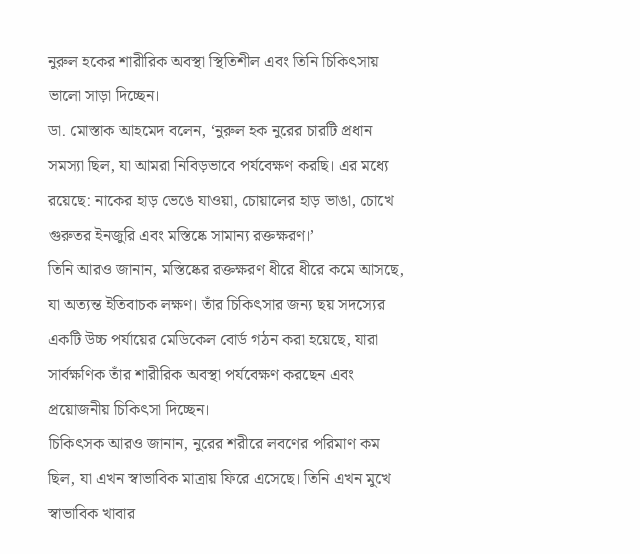নুরুল হকের শারীরিক অবস্থা স্থিতিশীল এবং তিনি চিকিৎসায় ভালো সাড়া দিচ্ছেন।
ডা. মোস্তাক আহমেদ বলেন, ‘নুরুল হক নুরের চারটি প্রধান সমস্যা ছিল, যা আমরা নিবিড়ভাবে পর্যবেক্ষণ করছি। এর মধ্যে রয়েছে: নাকের হাড় ভেঙে যাওয়া, চোয়ালের হাড় ভাঙা, চোখে গুরুতর ইনজুরি এবং মস্তিষ্কে সামান্য রক্তক্ষরণ।’
তিনি আরও জানান, মস্তিষ্কের রক্তক্ষরণ ধীরে ধীরে কমে আসছে, যা অত্যন্ত ইতিবাচক লক্ষণ। তাঁর চিকিৎসার জন্য ছয় সদস্যের একটি উচ্চ পর্যায়ের মেডিকেল বোর্ড গঠন করা হয়েছে, যারা সার্বক্ষণিক তাঁর শারীরিক অবস্থা পর্যবেক্ষণ করছেন এবং প্রয়োজনীয় চিকিৎসা দিচ্ছেন।
চিকিৎসক আরও জানান, নুরের শরীরে লবণের পরিমাণ কম ছিল, যা এখন স্বাভাবিক মাত্রায় ফিরে এসেছে। তিনি এখন মুখে স্বাভাবিক খাবার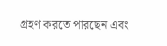গ্রহণ করতে পারছেন এবং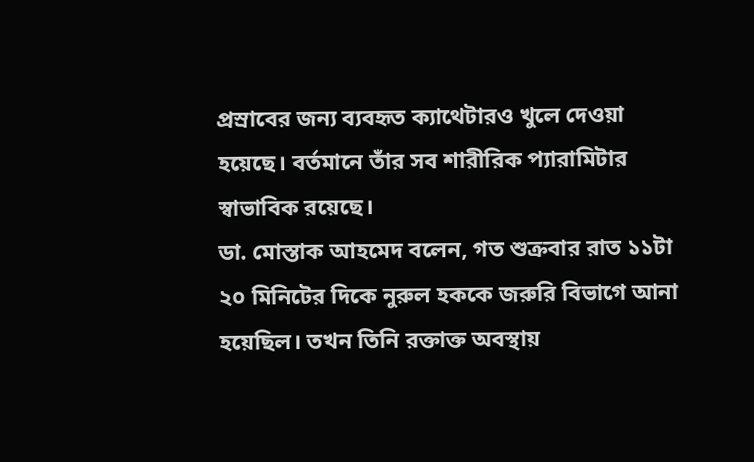প্রস্রাবের জন্য ব্যবহৃত ক্যাথেটারও খুলে দেওয়া হয়েছে। বর্তমানে তাঁর সব শারীরিক প্যারামিটার স্বাভাবিক রয়েছে।
ডা. মোস্তাক আহমেদ বলেন, গত শুক্রবার রাত ১১টা ২০ মিনিটের দিকে নুরুল হককে জরুরি বিভাগে আনা হয়েছিল। তখন তিনি রক্তাক্ত অবস্থায়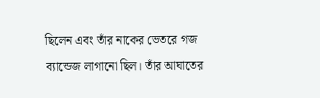ছিলেন এবং তাঁর নাকের ভেতরে গজ ব্যান্ডেজ লাগানো ছিল। তাঁর আঘাতের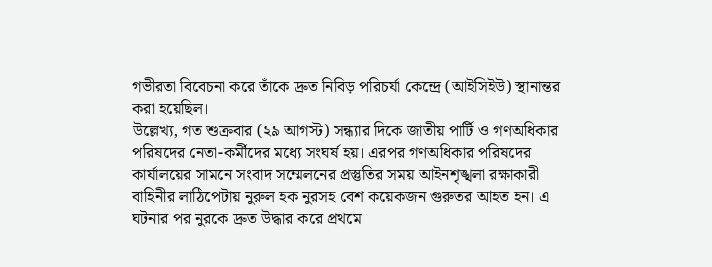গভীরতা বিবেচনা করে তাঁকে দ্রুত নিবিড় পরিচর্যা কেন্দ্রে (আইসিইউ) স্থানান্তর করা হয়েছিল।
উল্লেখ্য, গত শুক্রবার (২৯ আগস্ট) সন্ধ্যার দিকে জাতীয় পার্টি ও গণঅধিকার পরিষদের নেতা-কর্মীদের মধ্যে সংঘর্ষ হয়। এরপর গণঅধিকার পরিষদের কার্যালয়ের সামনে সংবাদ সম্মেলনের প্রস্তুতির সময় আইনশৃঙ্খলা রক্ষাকারী বাহিনীর লাঠিপেটায় নুরুল হক নুরসহ বেশ কয়েকজন গুরুতর আহত হন। এ ঘটনার পর নুরকে দ্রুত উদ্ধার করে প্রথমে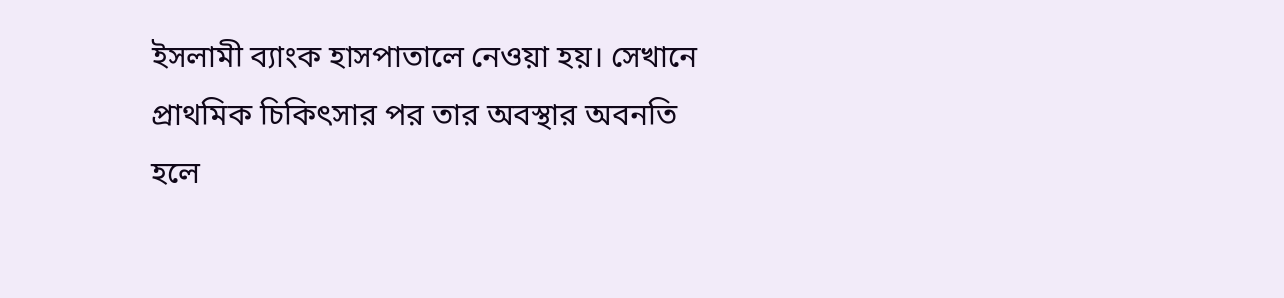ইসলামী ব্যাংক হাসপাতালে নেওয়া হয়। সেখানে প্রাথমিক চিকিৎসার পর তার অবস্থার অবনতি হলে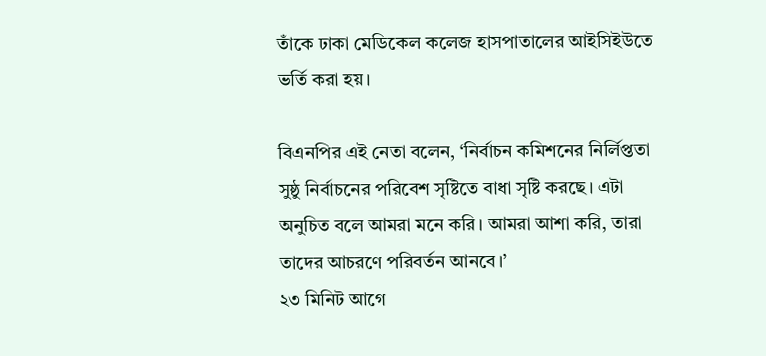তাঁকে ঢাকা মেডিকেল কলেজ হাসপাতালের আইসিইউতে ভর্তি করা হয়।

বিএনপির এই নেতা বলেন, ‘নির্বাচন কমিশনের নির্লিপ্ততা সুষ্ঠু নির্বাচনের পরিবেশ সৃষ্টিতে বাধা সৃষ্টি করছে। এটা অনুচিত বলে আমরা মনে করি। আমরা আশা করি, তারা তাদের আচরণে পরিবর্তন আনবে।’
২৩ মিনিট আগে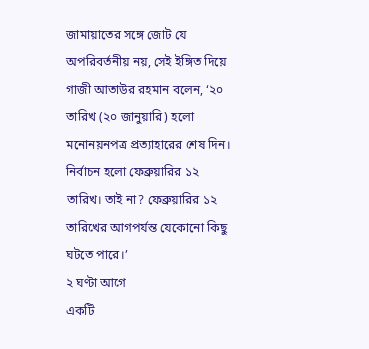জামায়াতের সঙ্গে জোট যে অপরিবর্তনীয় নয়, সেই ইঙ্গিত দিয়ে গাজী আতাউর রহমান বলেন, ‘২০ তারিখ (২০ জানুয়ারি) হলো মনোনয়নপত্র প্রত্যাহারের শেষ দিন। নির্বাচন হলো ফেব্রুয়ারির ১২ তারিখ। তাই না? ফেব্রুয়ারির ১২ তারিখের আগপর্যন্ত যেকোনো কিছু ঘটতে পারে।’
২ ঘণ্টা আগে
একটি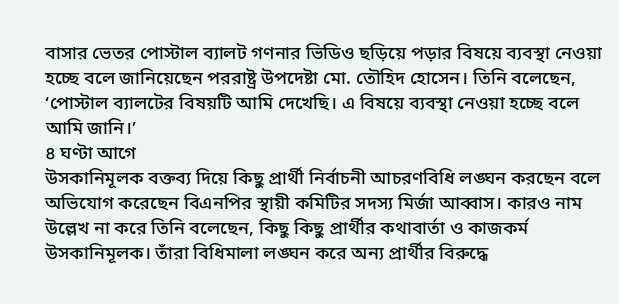বাসার ভেতর পোস্টাল ব্যালট গণনার ভিডিও ছড়িয়ে পড়ার বিষয়ে ব্যবস্থা নেওয়া হচ্ছে বলে জানিয়েছেন পররাষ্ট্র উপদেষ্টা মো. তৌহিদ হোসেন। তিনি বলেছেন, ‘পোস্টাল ব্যালটের বিষয়টি আমি দেখেছি। এ বিষয়ে ব্যবস্থা নেওয়া হচ্ছে বলে আমি জানি।’
৪ ঘণ্টা আগে
উসকানিমূলক বক্তব্য দিয়ে কিছু প্রার্থী নির্বাচনী আচরণবিধি লঙ্ঘন করছেন বলে অভিযোগ করেছেন বিএনপির স্থায়ী কমিটির সদস্য মির্জা আব্বাস। কারও নাম উল্লেখ না করে তিনি বলেছেন, কিছু কিছু প্রার্থীর কথাবার্তা ও কাজকর্ম উসকানিমূলক। তাঁরা বিধিমালা লঙ্ঘন করে অন্য প্রার্থীর বিরুদ্ধে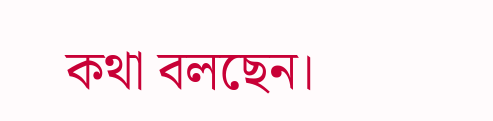কথা বলছেন।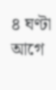৪ ঘণ্টা আগে